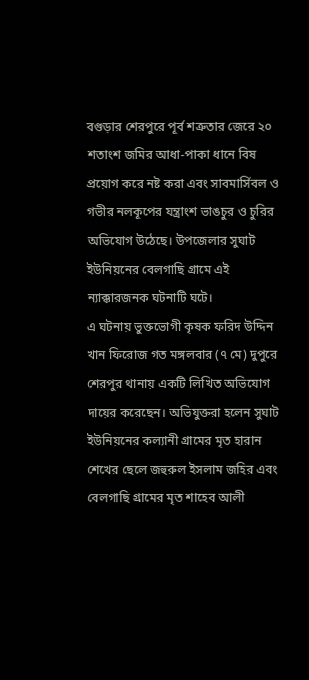বগুড়ার শেরপুরে পূর্ব শত্রুতার জেরে ২০ শতাংশ জমির আধা-পাকা ধানে বিষ প্রয়োগ করে নষ্ট করা এবং সাবমার্সিবল ও গভীর নলকূপের যন্ত্রাংশ ভাঙচুর ও চুরির অভিযোগ উঠেছে। উপজেলার সুঘাট ইউনিয়নের বেলগাছি গ্রামে এই ন্যাক্কারজনক ঘটনাটি ঘটে।
এ ঘটনায় ভুক্তভোগী কৃষক ফরিদ উদ্দিন খান ফিরোজ গত মঙ্গলবার (৭ মে) দুপুরে শেরপুর থানায় একটি লিখিত অভিযোগ দায়ের করেছেন। অভিযুক্তরা হলেন সুঘাট ইউনিয়নের কল্যানী গ্রামের মৃত হারান শেখের ছেলে জহুরুল ইসলাম জহির এবং বেলগাছি গ্রামের মৃত শাহেব আলী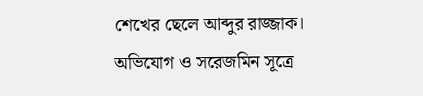শেখের ছেলে আব্দুর রাজ্জাক।
অভিযোগ ও সরেজমিন সূত্রে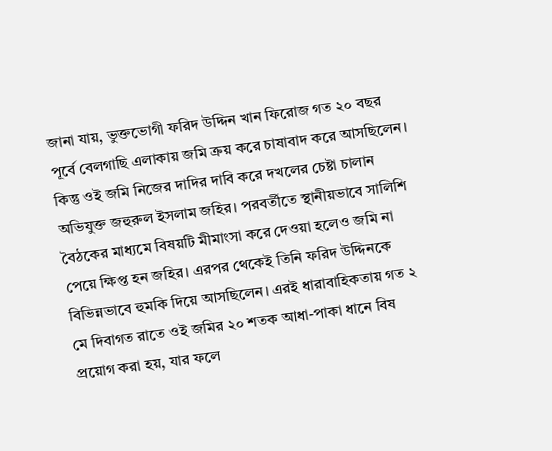জানা যায়, ভুক্তভোগী ফরিদ উদ্দিন খান ফিরোজ গত ২০ বছর পূর্বে বেলগাছি এলাকায় জমি ক্রয় করে চাষাবাদ করে আসছিলেন। কিন্তু ওই জমি নিজের দাদির দাবি করে দখলের চেষ্টা চালান অভিযুক্ত জহুরুল ইসলাম জহির। পরবর্তীতে স্থানীয়ভাবে সালিশি বৈঠকের মাধ্যমে বিষয়টি মীমাংসা করে দেওয়া হলেও জমি না পেয়ে ক্ষিপ্ত হন জহির। এরপর থেকেই তিনি ফরিদ উদ্দিনকে বিভিন্নভাবে হুমকি দিয়ে আসছিলেন। এরই ধারাবাহিকতায় গত ২ মে দিবাগত রাতে ওই জমির ২০ শতক আধা-পাকা ধানে বিষ প্রয়োগ করা হয়, যার ফলে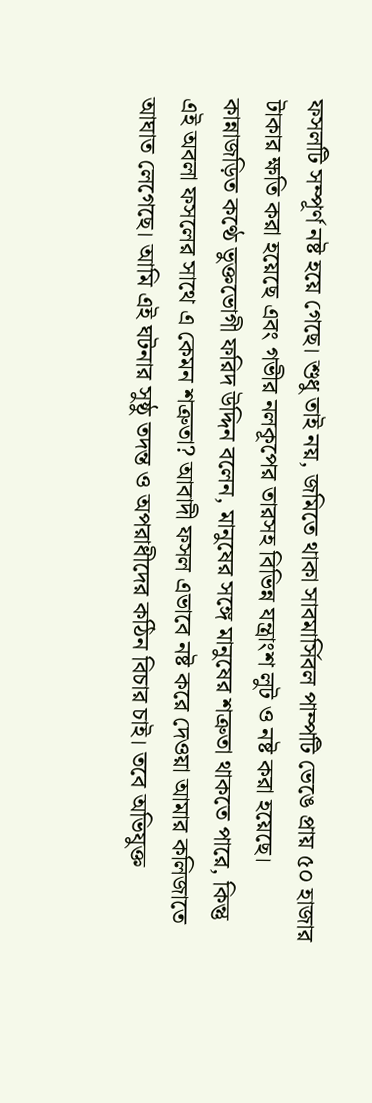ফসলটি সম্পূর্ণ নষ্ট হয়ে গেছে। শুধু তাই নয়, জমিতে থাকা সাবমার্সিবল পাম্পটি ভেঙে প্রায় ৫০ হাজার টাকার ক্ষতি করা হয়েছে এবং গভীর নলকূপের তারসহ বিভিন্ন যন্ত্রাংশ লুট ও নষ্ট করা হয়েছে।
কান্নাজড়িত কণ্ঠে ভুক্তভোগী ফরিদ উদ্দিন বলেন, মানুষের সঙ্গে মানুষের শত্রুতা থাকতে পারে, কিন্তু এই অবলা ফসলের সাথে এ কেমন শত্রুতা? আবাদী ফসল এভাবে নষ্ট করে দেওয়া আমার কলিজাতে আঘাত লেগেছে। আমি এই ঘটনার সুষ্ঠু তদন্ত ও অপরাধীদের কঠিন বিচার চাই। তবে অভিযুক্ত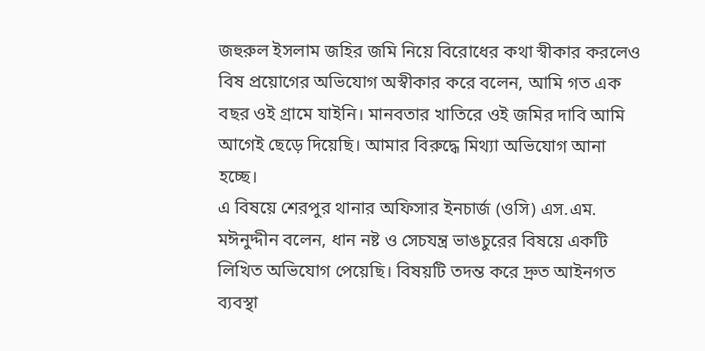জহুরুল ইসলাম জহির জমি নিয়ে বিরোধের কথা স্বীকার করলেও বিষ প্রয়োগের অভিযোগ অস্বীকার করে বলেন, আমি গত এক বছর ওই গ্রামে যাইনি। মানবতার খাতিরে ওই জমির দাবি আমি আগেই ছেড়ে দিয়েছি। আমার বিরুদ্ধে মিথ্যা অভিযোগ আনা হচ্ছে।
এ বিষয়ে শেরপুর থানার অফিসার ইনচার্জ (ওসি) এস.এম. মঈনুদ্দীন বলেন, ধান নষ্ট ও সেচযন্ত্র ভাঙচুরের বিষয়ে একটি লিখিত অভিযোগ পেয়েছি। বিষয়টি তদন্ত করে দ্রুত আইনগত ব্যবস্থা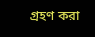গ্রহণ করা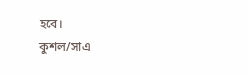হবে।
কুশল/সাএ